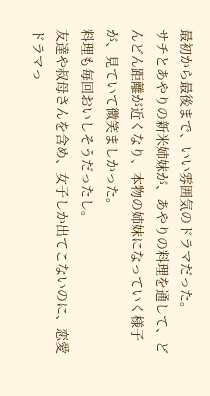最初から最後まで、いい雰囲気のドラマだった。
サチとあやりの新米姉妹が、あやりの料理を通して、どんどん距離が近くなり、本物の姉妹になっていく様子が、見ていて微笑ましかった。
料理も毎回おいしそうだったし。
友達や叔母さんを含め、女子しか出てこないのに、恋愛ドラマっ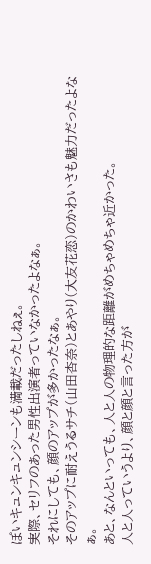ぽいキュンキュンシーンも満載だったしねぇ。
実際、セリフのあった男性出演者っていなかったよなぁ。
それにしても、顔のアップが多かったなぁ。
そのアップに耐えうるサチ(山田杏奈)とあやり(大友花恋)のかわいさも魅力だったよなぁ。
あと、なんといっても、人と人の物理的な距離がめちゃめちゃ近かった。
人と人っていうより、顔と顔と言った方が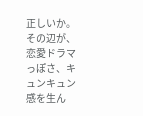正しいか。
その辺が、恋愛ドラマっぽさ、キュンキュン感を生ん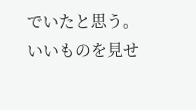でいたと思う。
いいものを見せ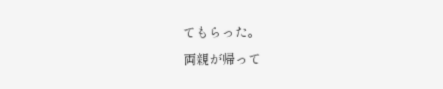てもらった。
両親が帰って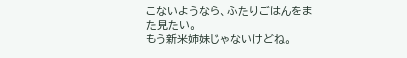こないようなら、ふたりごはんをまた見たい。
もう新米姉妹じゃないけどね。